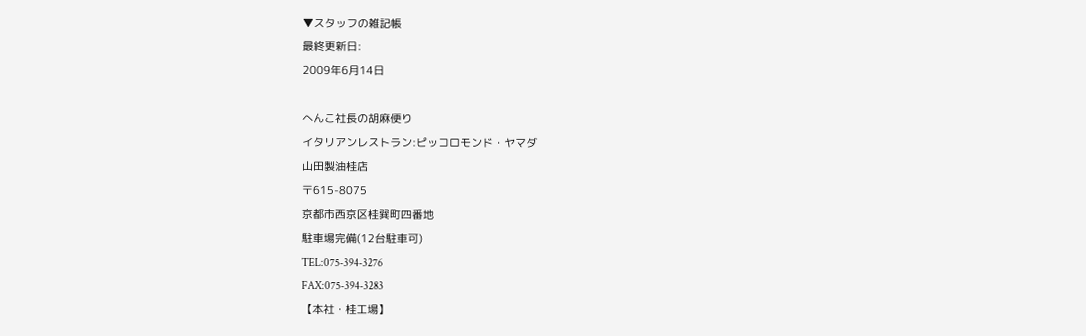▼スタッフの雑記帳
最終更新日:
2009年6月14日

へんこ社長の胡麻便り
イタリアンレストラン:ピッコロモンド・ヤマダ
山田製油桂店
〒615-8075
京都市西京区桂巽町四番地
駐車場完備(12台駐車可)
TEL:075-394-3276
FAX:075-394-3283
【本社・桂工場】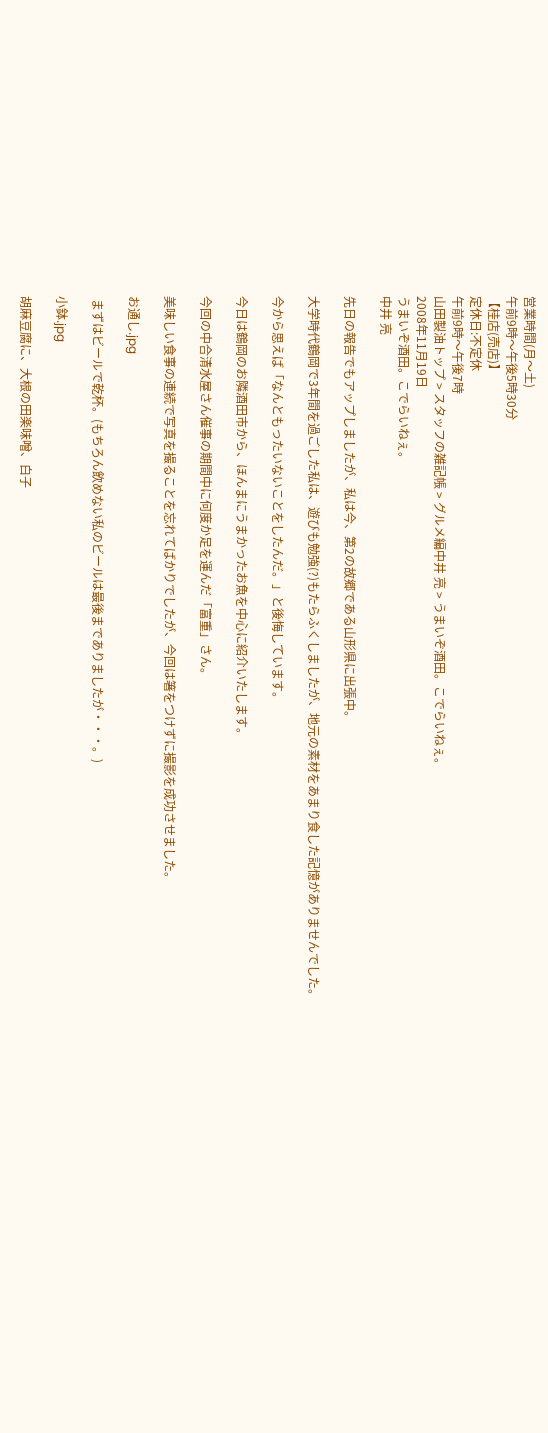営業時間(月〜土)
午前9時〜午後5時30分
【桂店(売店)】
定休日:不定休
午前9時〜午後7時
山田製油トップ > スタッフの雑記帳 > グルメ編中井 亮 > うまいぞ酒田。こでらいねぇ。
2008年11月19日
うまいぞ酒田。こでらいねぇ。
中井 亮

先日の報告でもアップしましたが、私は今、第2の故郷である山形県に出張中。

大学時代鶴岡で3年間を過ごした私は、遊びも勉強(?)もたらふくしましたが、地元の素材をあまり食した記憶がありませんでした。

今から思えば「なんともったいないことをしたんだ。」と後悔しています。

今日は鶴岡のお隣酒田市から、ほんまにうまかったお魚を中心に紹介いたします。

今回の中合清水屋さん催事の期間中に何度か足を運んだ「富重」さん。

美味しい食事の連続で写真を撮ることを忘れてばかりでしたが、今回は箸をつけずに撮影を成功させました。

お通し.jpg

 まずはビールで乾杯。(もちろん飲めない私のビールは最後までありましたが・・・。)

小鉢.jpg

胡麻豆腐に、大根の田楽味噌、白子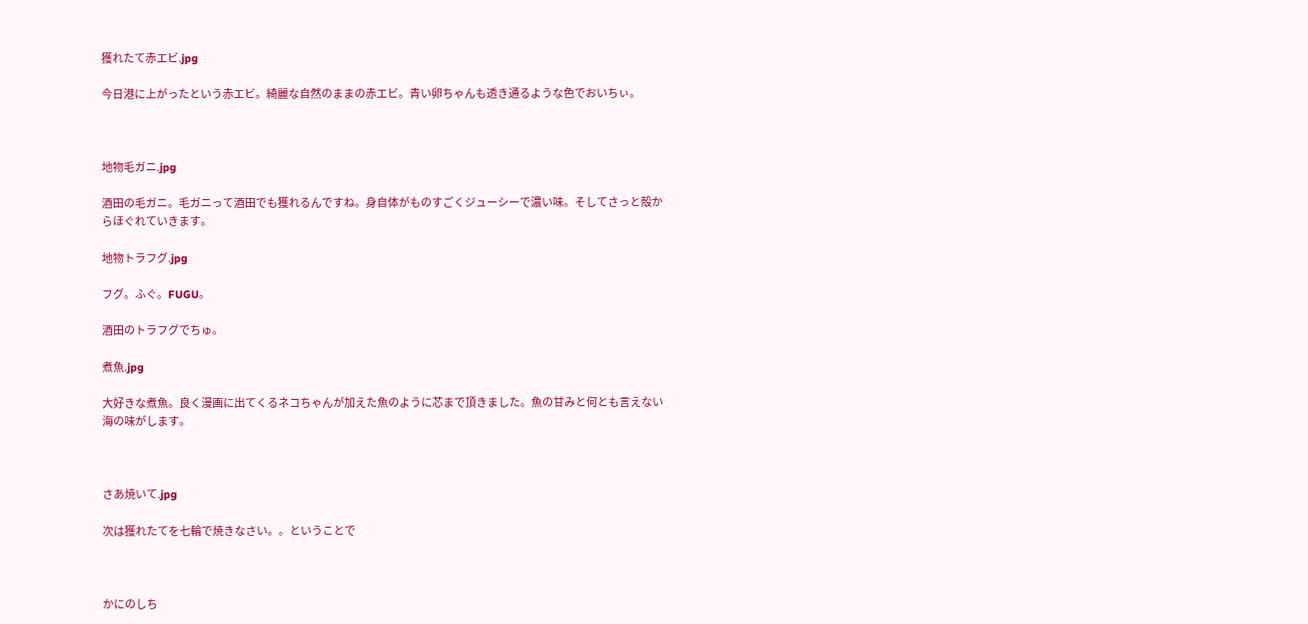獲れたて赤エビ.jpg

今日港に上がったという赤エビ。綺麗な自然のままの赤エビ。青い卵ちゃんも透き通るような色でおいちぃ。



地物毛ガニ.jpg

酒田の毛ガニ。毛ガニって酒田でも獲れるんですね。身自体がものすごくジューシーで濃い味。そしてさっと殻からほぐれていきます。

地物トラフグ.jpg

フグ。ふぐ。FUGU。

酒田のトラフグでちゅ。

煮魚.jpg

大好きな煮魚。良く漫画に出てくるネコちゃんが加えた魚のように芯まで頂きました。魚の甘みと何とも言えない海の味がします。



さあ焼いて.jpg

次は獲れたてを七輪で焼きなさい。。ということで



かにのしち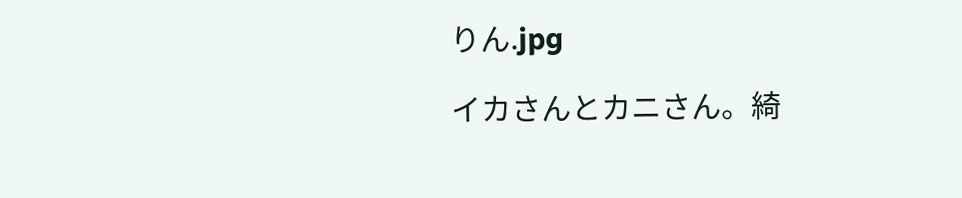りん.jpg

イカさんとカニさん。綺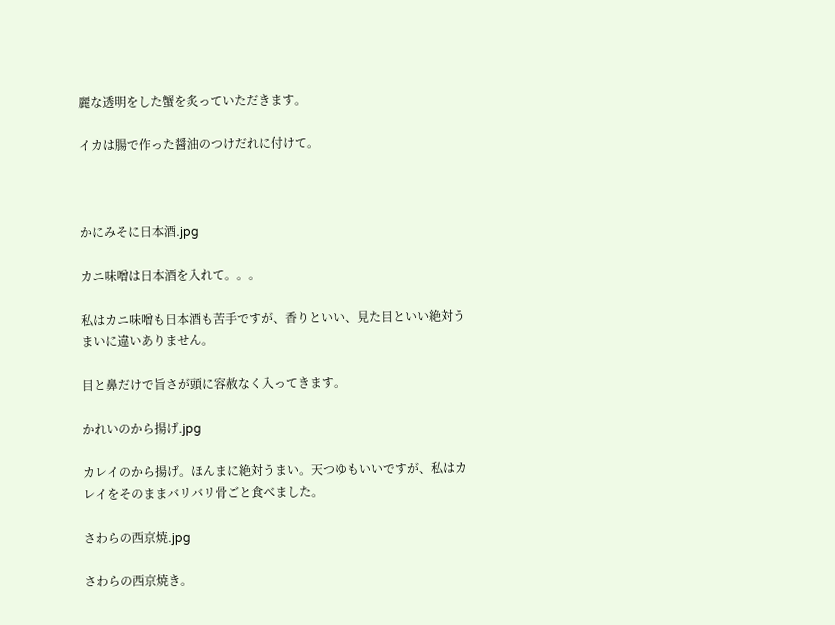麗な透明をした蟹を炙っていただきます。

イカは腸で作った醤油のつけだれに付けて。



かにみそに日本酒.jpg

カニ味噌は日本酒を入れて。。。

私はカニ味噌も日本酒も苦手ですが、香りといい、見た目といい絶対うまいに違いありません。

目と鼻だけで旨さが頭に容赦なく入ってきます。

かれいのから揚げ.jpg

カレイのから揚げ。ほんまに絶対うまい。天つゆもいいですが、私はカレイをそのままバリバリ骨ごと食べました。

さわらの西京焼.jpg

さわらの西京焼き。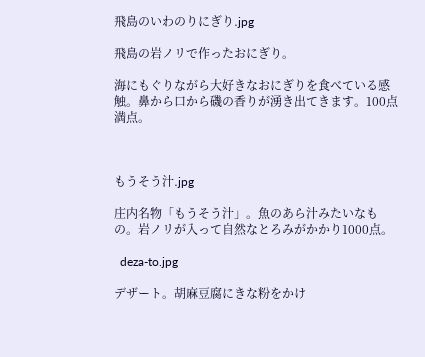飛島のいわのりにぎり.jpg

飛島の岩ノリで作ったおにぎり。

海にもぐりながら大好きなおにぎりを食べている感触。鼻から口から磯の香りが湧き出てきます。100点満点。



もうそう汁.jpg

庄内名物「もうそう汁」。魚のあら汁みたいなもの。岩ノリが入って自然なとろみがかかり1000点。

  deza-to.jpg

デザート。胡麻豆腐にきな粉をかけ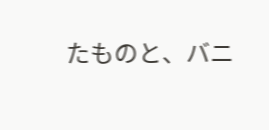たものと、バニ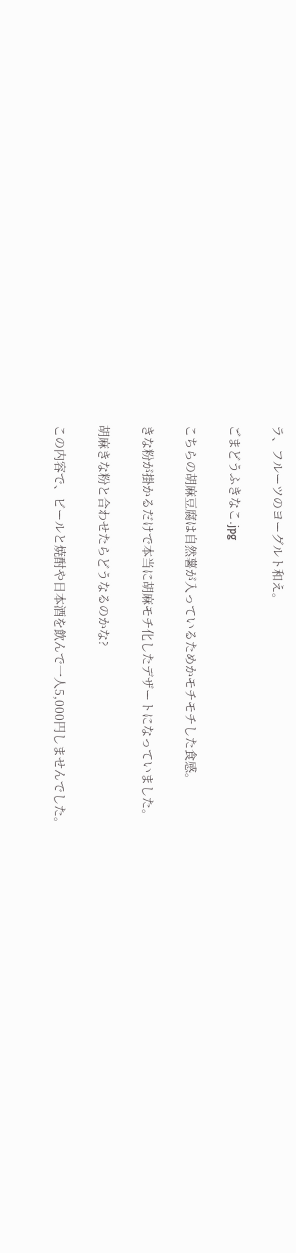ラ、フルーツのヨーグルト和え。

ごまどうふきなこ.jpg

こちらの胡麻豆腐は自然薯が入っているためかモチモチした食感。

きな粉が掛かるだけで本当に胡麻モチ化したデザートになっていました。

胡麻きな粉と合わせたらどうなるのかな?

この内容で、ビールと焼酎や日本酒を飲んで一人5,000円しませんでした。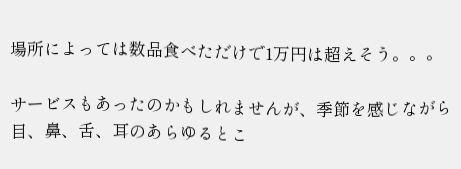場所によっては数品食べただけで1万円は超えそう。。。

サービスもあったのかもしれませんが、季節を感じながら目、鼻、舌、耳のあらゆるとこ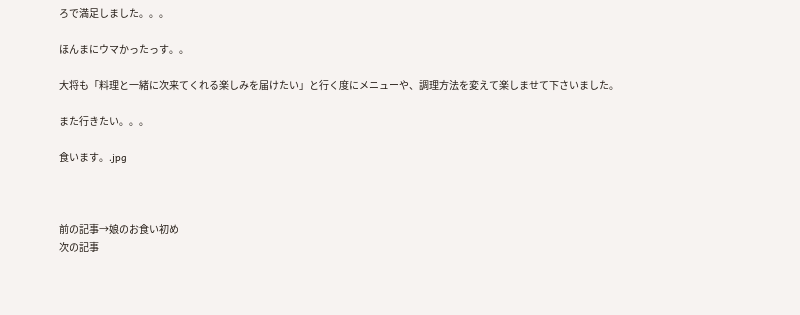ろで満足しました。。。

ほんまにウマかったっす。。

大将も「料理と一緒に次来てくれる楽しみを届けたい」と行く度にメニューや、調理方法を変えて楽しませて下さいました。

また行きたい。。。

食います。.jpg



前の記事→娘のお食い初め
次の記事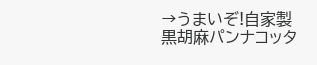→うまいぞ!自家製黒胡麻パンナコッタ